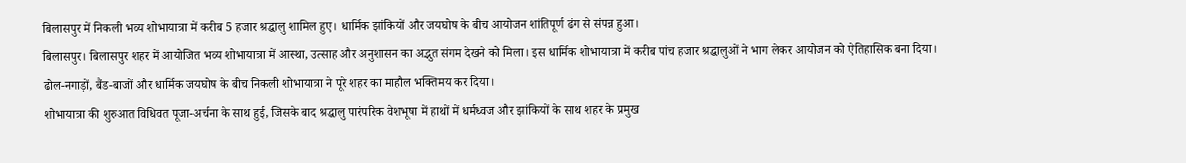बिलासपुर में निकली भव्य शोभायात्रा में करीब 5 हजार श्रद्धालु शामिल हुए। धार्मिक झांकियों और जयघोष के बीच आयोजन शांतिपूर्ण ढंग से संपन्न हुआ।
बिलासपुर। बिलासपुर शहर में आयोजित भव्य शोभायात्रा में आस्था, उत्साह और अनुशासन का अद्भुत संगम देखने को मिला। इस धार्मिक शोभायात्रा में करीब पांच हजार श्रद्धालुओं ने भाग लेकर आयोजन को ऐतिहासिक बना दिया। ढोल-नगाड़ों, बैंड-बाजों और धार्मिक जयघोष के बीच निकली शोभायात्रा ने पूरे शहर का माहौल भक्तिमय कर दिया।
शोभायात्रा की शुरुआत विधिवत पूजा-अर्चना के साथ हुई, जिसके बाद श्रद्धालु पारंपरिक वेशभूषा में हाथों में धर्मध्वज और झांकियों के साथ शहर के प्रमुख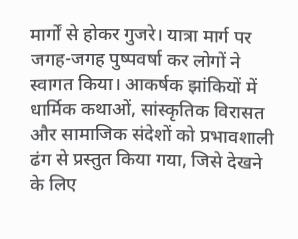मार्गों से होकर गुजरे। यात्रा मार्ग पर जगह-जगह पुष्पवर्षा कर लोगों ने स्वागत किया। आकर्षक झांकियों में धार्मिक कथाओं, सांस्कृतिक विरासत और सामाजिक संदेशों को प्रभावशाली ढंग से प्रस्तुत किया गया, जिसे देखने के लिए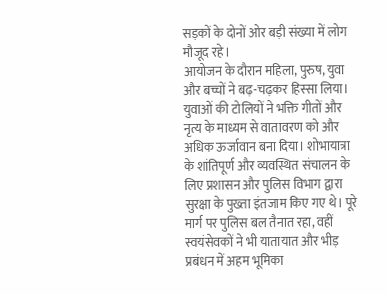सड़कों के दोनों ओर बड़ी संख्या में लोग मौजूद रहे।
आयोजन के दौरान महिला, पुरुष, युवा और बच्चों ने बढ़-चढ़कर हिस्सा लिया। युवाओं की टोलियों ने भक्ति गीतों और नृत्य के माध्यम से वातावरण को और अधिक ऊर्जावान बना दिया। शोभायात्रा के शांतिपूर्ण और व्यवस्थित संचालन के लिए प्रशासन और पुलिस विभाग द्वारा सुरक्षा के पुख्ता इंतजाम किए गए थे। पूरे मार्ग पर पुलिस बल तैनात रहा, वहीं स्वयंसेवकों ने भी यातायात और भीड़ प्रबंधन में अहम भूमिका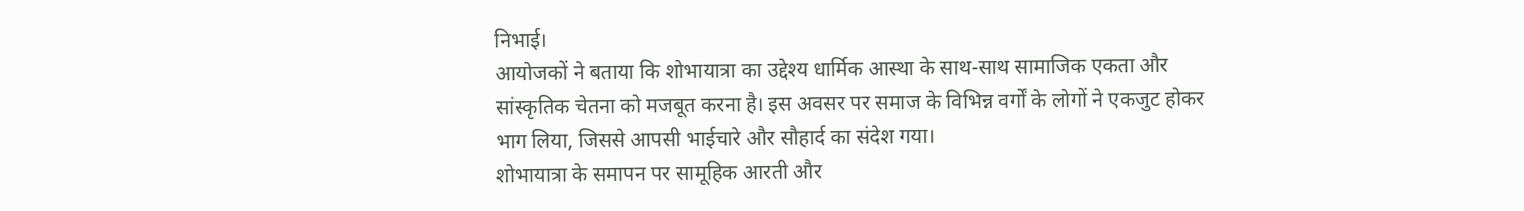निभाई।
आयोजकों ने बताया कि शोभायात्रा का उद्देश्य धार्मिक आस्था के साथ-साथ सामाजिक एकता और सांस्कृतिक चेतना को मजबूत करना है। इस अवसर पर समाज के विभिन्न वर्गों के लोगों ने एकजुट होकर भाग लिया, जिससे आपसी भाईचारे और सौहार्द का संदेश गया।
शोभायात्रा के समापन पर सामूहिक आरती और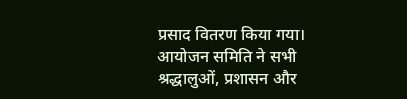प्रसाद वितरण किया गया। आयोजन समिति ने सभी श्रद्धालुओं, प्रशासन और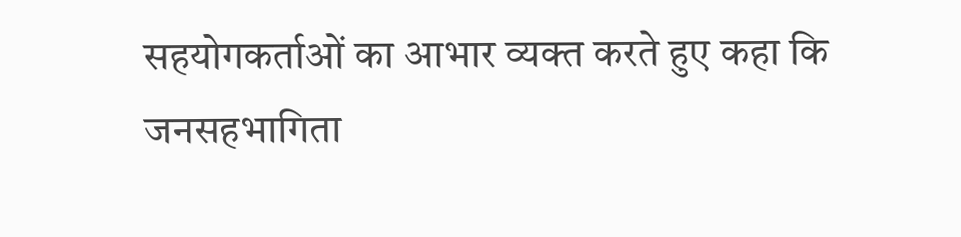सहयोगकर्ताओं का आभार व्यक्त करते हुए कहा कि जनसहभागिता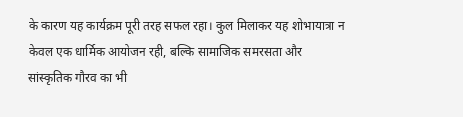के कारण यह कार्यक्रम पूरी तरह सफल रहा। कुल मिलाकर यह शोभायात्रा न केवल एक धार्मिक आयोजन रही, बल्कि सामाजिक समरसता और सांस्कृतिक गौरव का भी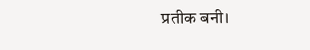प्रतीक बनी।